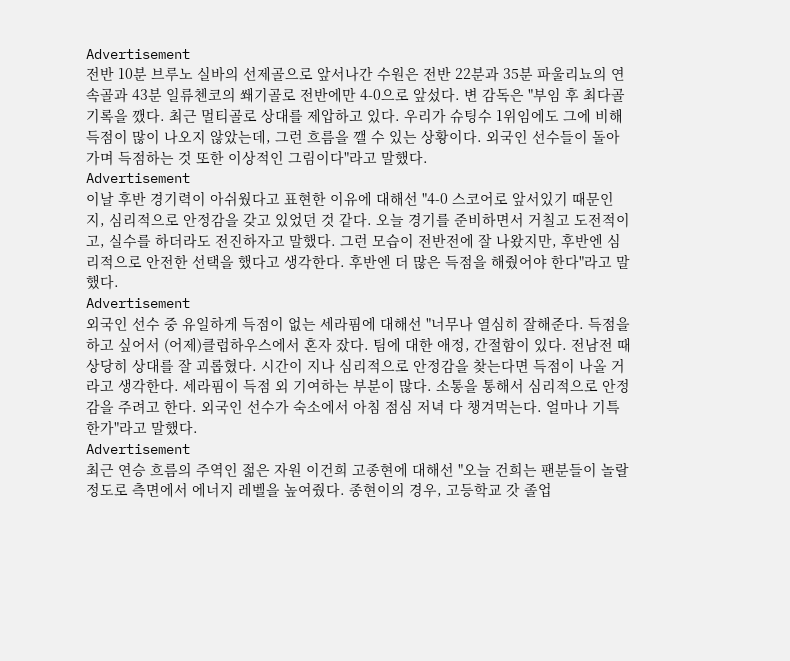Advertisement
전반 10분 브루노 실바의 선제골으로 앞서나간 수원은 전반 22분과 35분 파울리뇨의 연속골과 43분 일류첸코의 쐐기골로 전반에만 4-0으로 앞섰다. 변 감독은 "부임 후 최다골 기록을 깼다. 최근 멀티골로 상대를 제압하고 있다. 우리가 슈팅수 1위임에도 그에 비해 득점이 많이 나오지 않았는데, 그런 흐름을 깰 수 있는 상황이다. 외국인 선수들이 돌아가며 득점하는 것 또한 이상적인 그림이다"라고 말했다.
Advertisement
이날 후반 경기력이 아쉬웠다고 표현한 이유에 대해선 "4-0 스코어로 앞서있기 때문인지, 심리적으로 안정감을 갖고 있었던 것 같다. 오늘 경기를 준비하면서 거칠고 도전적이고, 실수를 하더라도 전진하자고 말했다. 그런 모습이 전반전에 잘 나왔지만, 후반엔 심리적으로 안전한 선택을 했다고 생각한다. 후반엔 더 많은 득점을 해줬어야 한다"라고 말했다.
Advertisement
외국인 선수 중 유일하게 득점이 없는 세라핌에 대해선 "너무나 열심히 잘해준다. 득점을 하고 싶어서 (어제)클럽하우스에서 혼자 잤다. 팀에 대한 애정, 간절함이 있다. 전남전 때 상당히 상대를 잘 괴롭혔다. 시간이 지나 심리적으로 안정감을 찾는다면 득점이 나올 거라고 생각한다. 세라핌이 득점 외 기여하는 부분이 많다. 소통을 통해서 심리적으로 안정감을 주려고 한다. 외국인 선수가 숙소에서 아침 점심 저녁 다 챙겨먹는다. 얼마나 기특한가"라고 말했다.
Advertisement
최근 연승 흐름의 주역인 젊은 자원 이건희 고종현에 대해선 "오늘 건희는 팬분들이 놀랄 정도로 측면에서 에너지 레벨을 높여줬다. 종현이의 경우, 고등학교 갓 졸업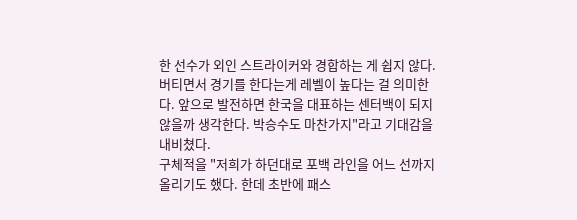한 선수가 외인 스트라이커와 경합하는 게 쉽지 않다. 버티면서 경기를 한다는게 레벨이 높다는 걸 의미한다. 앞으로 발전하면 한국을 대표하는 센터백이 되지 않을까 생각한다. 박승수도 마찬가지"라고 기대감을 내비쳤다.
구체적을 "저희가 하던대로 포백 라인을 어느 선까지 올리기도 했다. 한데 초반에 패스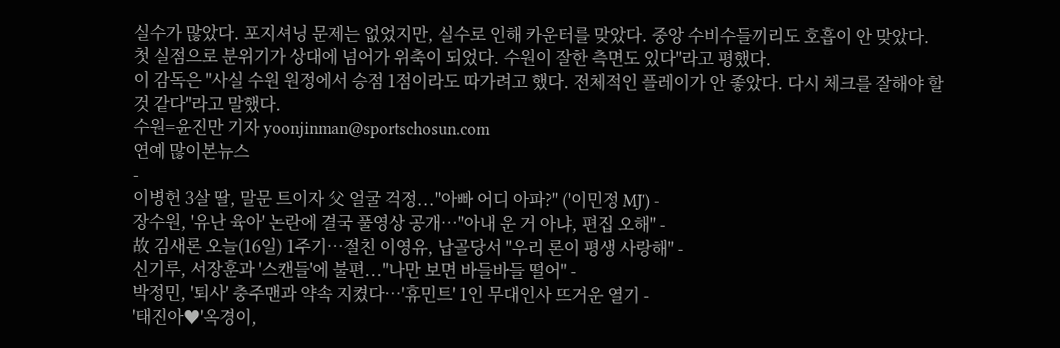실수가 많았다. 포지셔닝 문제는 없었지만, 실수로 인해 카운터를 맞았다. 중앙 수비수들끼리도 호흡이 안 맞았다. 첫 실점으로 분위기가 상대에 넘어가 위축이 되었다. 수원이 잘한 측면도 있다"라고 평했다.
이 감독은 "사실 수원 원정에서 승점 1점이라도 따가려고 했다. 전체적인 플레이가 안 좋았다. 다시 체크를 잘해야 할 것 같다"라고 말했다.
수원=윤진만 기자 yoonjinman@sportschosun.com
연예 많이본뉴스
-
이병헌 3살 딸, 말문 트이자 父 얼굴 걱정..."아빠 어디 아파?" ('이민정 MJ') -
장수원, '유난 육아' 논란에 결국 풀영상 공개…"아내 운 거 아냐, 편집 오해" -
故 김새론 오늘(16일) 1주기…절친 이영유, 납골당서 "우리 론이 평생 사랑해" -
신기루, 서장훈과 '스캔들'에 불편..."나만 보면 바들바들 떨어" -
박정민, '퇴사' 충주맨과 약속 지켰다…'휴민트' 1인 무대인사 뜨거운 열기 -
'태진아♥'옥경이,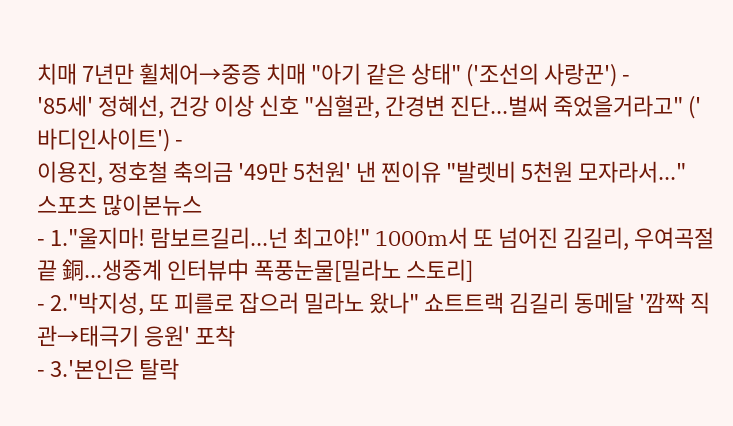치매 7년만 휠체어→중증 치매 "아기 같은 상태" ('조선의 사랑꾼') -
'85세' 정혜선, 건강 이상 신호 "심혈관, 간경변 진단...벌써 죽었을거라고" ('바디인사이트') -
이용진, 정호철 축의금 '49만 5천원' 낸 찐이유 "발렛비 5천원 모자라서..."
스포츠 많이본뉴스
- 1."울지마! 람보르길리...넌 최고야!" 1000m서 또 넘어진 김길리, 우여곡절 끝 銅...생중계 인터뷰中 폭풍눈물[밀라노 스토리]
- 2."박지성, 또 피를로 잡으러 밀라노 왔나" 쇼트트랙 김길리 동메달 '깜짝 직관→태극기 응원' 포착
- 3.'본인은 탈락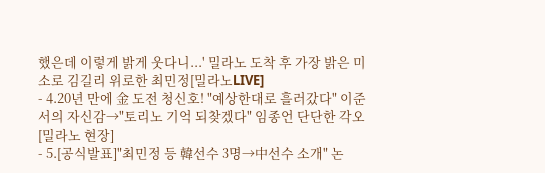했은데 이렇게 밝게 웃다니...' 밀라노 도착 후 가장 밝은 미소로 김길리 위로한 최민정[밀라노LIVE]
- 4.20년 만에 金 도전 청신호! "예상한대로 흘러갔다" 이준서의 자신감→"토리노 기억 되찾겠다" 임종언 단단한 각오[밀라노 현장]
- 5.[공식발표]"최민정 등 韓선수 3명→中선수 소개" 논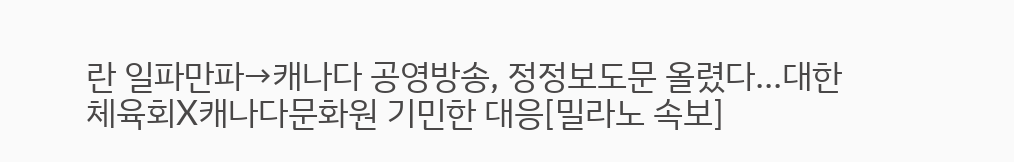란 일파만파→캐나다 공영방송, 정정보도문 올렸다...대한체육회X캐나다문화원 기민한 대응[밀라노 속보]